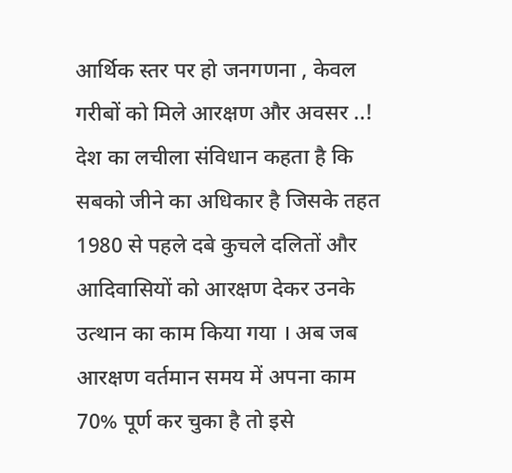आर्थिक स्तर पर हो जनगणना , केवल गरीबों को मिले आरक्षण और अवसर ..!
देश का लचीला संविधान कहता है कि सबको जीने का अधिकार है जिसके तहत 1980 से पहले दबे कुचले दलितों और आदिवासियों को आरक्षण देकर उनके उत्थान का काम किया गया । अब जब आरक्षण वर्तमान समय में अपना काम 70% पूर्ण कर चुका है तो इसे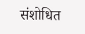संशोधित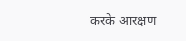करके आरक्षण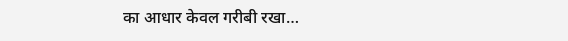का आधार केवल गरीबी रखा…